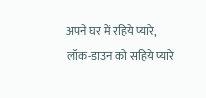अपने घर में रहिये प्यारे, लॉक-डाउन को सहिये प्यारे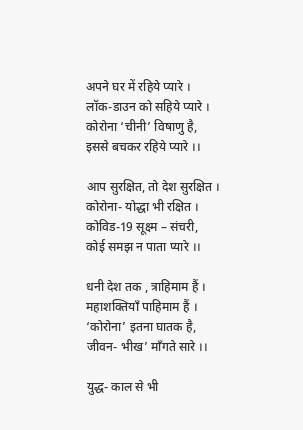अपने घर में रहिये प्यारे ।
लॉक-डाउन को सहिये प्यारे ।
कोरोना ‘चीनी’ विषाणु है,
इससे बचकर रहिये प्यारे ।।

आप सुरक्षित, तो देश सुरक्षित ।
कोरोना- योद्धा भी रक्षित ।
कोविड-19 सूक्ष्म – संचरी,
कोई समझ न पाता प्यारे ।।

धनी देश तक , त्राहिमाम हैं ।
महाशक्तियाँ पाहिमाम हैं ।
‘कोरोना’ इतना घातक है,
जीवन- भीख’ माँगते सारे ।।

युद्ध- काल से भी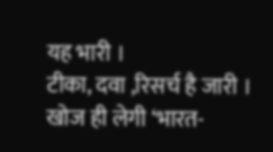यह भारी ।
टीका, दवा ,रिसर्च है जारी ।
खोज ही लेगी ‘भारत-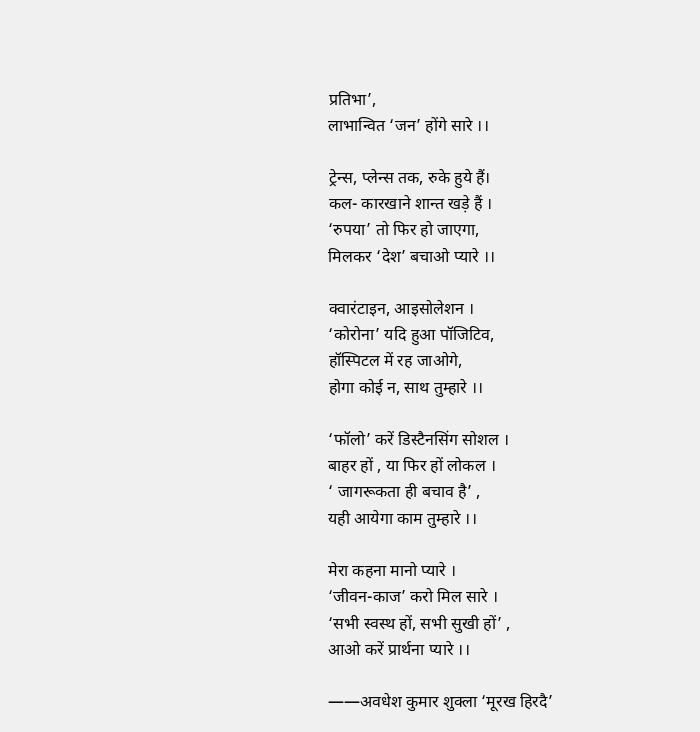प्रतिभा’,
लाभान्वित ‘जन’ होंगे सारे ।।

ट्रेन्स, प्लेन्स तक, रुके हुये हैं।
कल- कारखाने शान्त खड़े हैं ।
‘रुपया’ तो फिर हो जाएगा,
मिलकर ‘देश’ बचाओ प्यारे ।।

क्वारंटाइन, आइसोलेशन ।
‘कोरोना’ यदि हुआ पॉजिटिव,
हॉस्पिटल में रह जाओगे,
होगा कोई न, साथ तुम्हारे ।।

‘फॉलो’ करें डिस्टैनसिंग सोशल ।
बाहर हों , या फिर हों लोकल ।
‘ जागरूकता ही बचाव है’ ,
यही आयेगा काम तुम्हारे ।।

मेरा कहना मानो प्यारे ।
‘जीवन-काज’ करो मिल सारे ।
‘सभी स्वस्थ हों, सभी सुखी हों’ ,
आओ करें प्रार्थना प्यारे ।।

——अवधेश कुमार शुक्ला ‘मूरख हिरदै’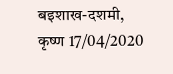बइशाख-दशमी, कृष्ण 17/04/2020